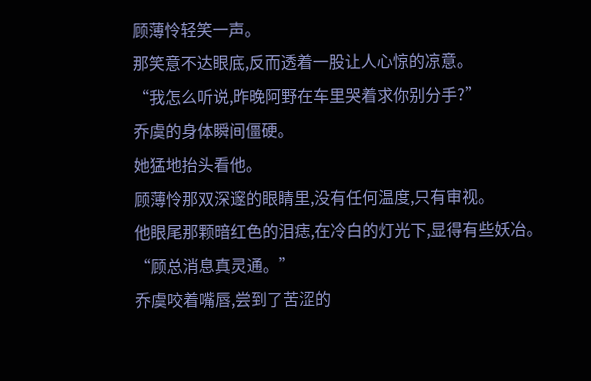顾薄怜轻笑一声。
那笑意不达眼底,反而透着一股让人心惊的凉意。
“我怎么听说,昨晚阿野在车里哭着求你别分手?”
乔虞的身体瞬间僵硬。
她猛地抬头看他。
顾薄怜那双深邃的眼睛里,没有任何温度,只有审视。
他眼尾那颗暗红色的泪痣,在冷白的灯光下,显得有些妖冶。
“顾总消息真灵通。”
乔虞咬着嘴唇,尝到了苦涩的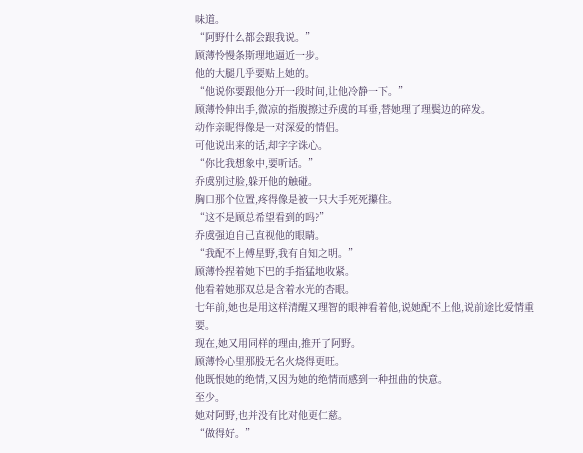味道。
“阿野什么都会跟我说。”
顾薄怜慢条斯理地逼近一步。
他的大腿几乎要贴上她的。
“他说你要跟他分开一段时间,让他冷静一下。”
顾薄怜伸出手,微凉的指腹擦过乔虞的耳垂,替她理了理鬓边的碎发。
动作亲昵得像是一对深爱的情侣。
可他说出来的话,却字字诛心。
“你比我想象中,要听话。”
乔虞别过脸,躲开他的触碰。
胸口那个位置,疼得像是被一只大手死死攥住。
“这不是顾总希望看到的吗?”
乔虞强迫自己直视他的眼睛。
“我配不上傅星野,我有自知之明。”
顾薄怜捏着她下巴的手指猛地收紧。
他看着她那双总是含着水光的杏眼。
七年前,她也是用这样清醒又理智的眼神看着他,说她配不上他,说前途比爱情重要。
现在,她又用同样的理由,推开了阿野。
顾薄怜心里那股无名火烧得更旺。
他既恨她的绝情,又因为她的绝情而感到一种扭曲的快意。
至少。
她对阿野,也并没有比对他更仁慈。
“做得好。”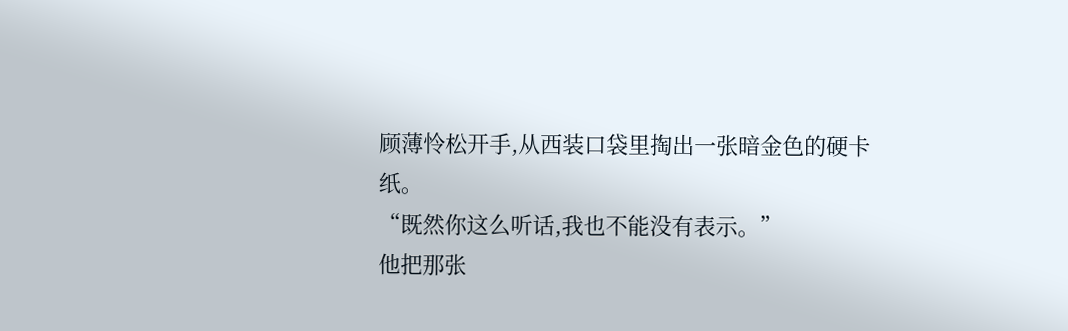顾薄怜松开手,从西装口袋里掏出一张暗金色的硬卡纸。
“既然你这么听话,我也不能没有表示。”
他把那张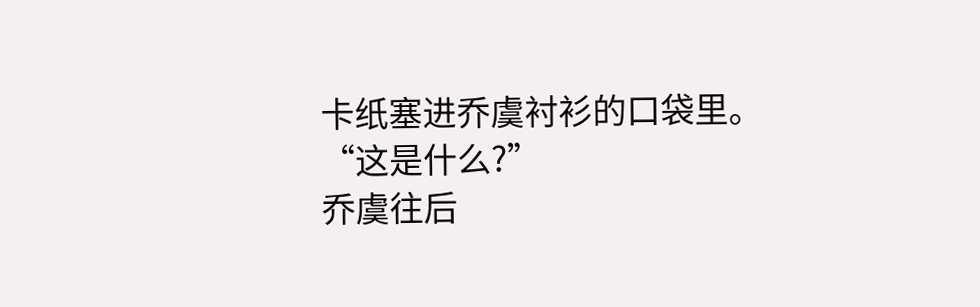卡纸塞进乔虞衬衫的口袋里。
“这是什么?”
乔虞往后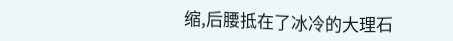缩,后腰抵在了冰冷的大理石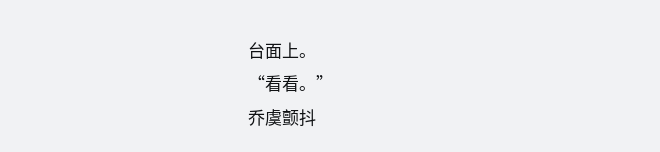台面上。
“看看。”
乔虞颤抖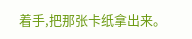着手,把那张卡纸拿出来。